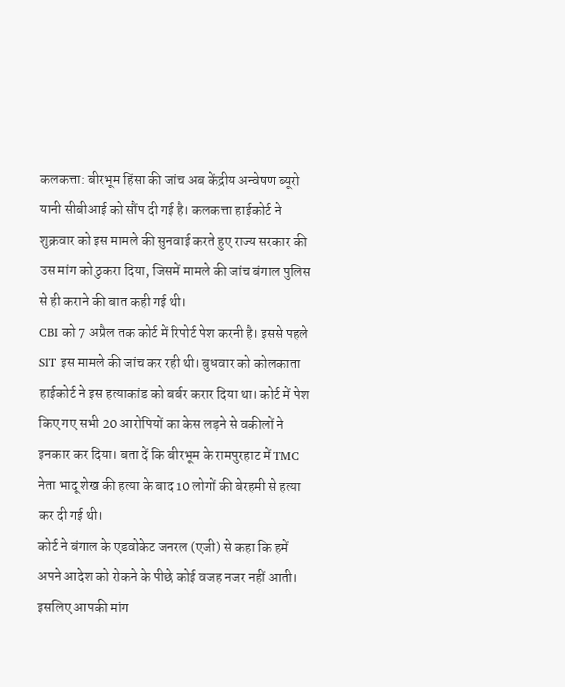कलकत्ता: बीरभूम हिंसा की जांच अब केंद्रीय अन्वेषण ब्यूरो यानी सीबीआई को सौंप दी गई है। कलकत्ता हाईकोर्ट ने शुक्रवार को इस मामले की सुनवाई करते हुए राज्य सरकार की उस मांग को ठुकरा दिया, जिसमें मामले की जांच बंगाल पुलिस से ही कराने की बात कही गई थी।
CBI को 7 अप्रैल तक कोर्ट में रिपोर्ट पेश करनी है। इससे पहले SIT इस मामले की जांच कर रही थी। बुधवार को कोलकाता हाईकोर्ट ने इस हत्याकांड को बर्बर करार दिया था। कोर्ट में पेश किए गए सभी 20 आरोपियों का केस लड़ने से वकीलों ने इनकार कर दिया। बता दें कि बीरभूम के रामपुरहाट में TMC नेता भादू शेख की हत्या के बाद 10 लोगों की बेरहमी से हत्या कर दी गई थी।
कोर्ट ने बंगाल के एडवोकेट जनरल (एजी) से कहा कि हमें अपने आदेश को रोकने के पीछे कोई वजह नजर नहीं आती। इसलिए आपकी मांग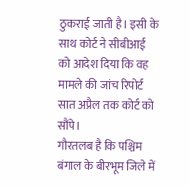ठुकराई जाती है। इसी के साथ कोर्ट ने सीबीआई को आदेश दिया कि वह मामले की जांच रिपोर्ट सात अप्रैल तक कोर्ट को सौंपे।
गौरतलब है कि पश्चिम बंगाल के बीरभूम जिले में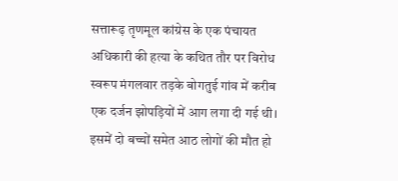सत्तारूढ़ तृणमूल कांग्रेस के एक पंचायत अधिकारी की हत्या के कथित तौर पर विरोध स्वरूप मंगलवार तड़के बोगतुई गांव में करीब एक दर्जन झोपड़ियों में आग लगा दी गई थी। इसमें दो बच्चों समेत आठ लोगों की मौत हो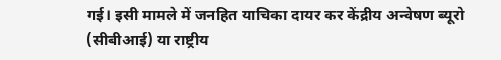गई। इसी मामले में जनहित याचिका दायर कर केंद्रीय अन्वेषण ब्यूरो (सीबीआई) या राष्ट्रीय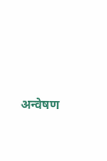अन्वेषण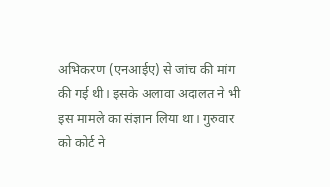अभिकरण (एनआईए) से जांच की मांग की गई थी। इसके अलावा अदालत ने भी इस मामले का संज्ञान लिया था। गुरुवार को कोर्ट ने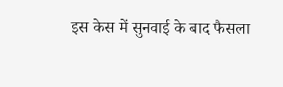इस केस में सुनवाई के बाद फैसला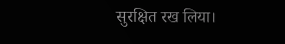सुरक्षित रख लिया।